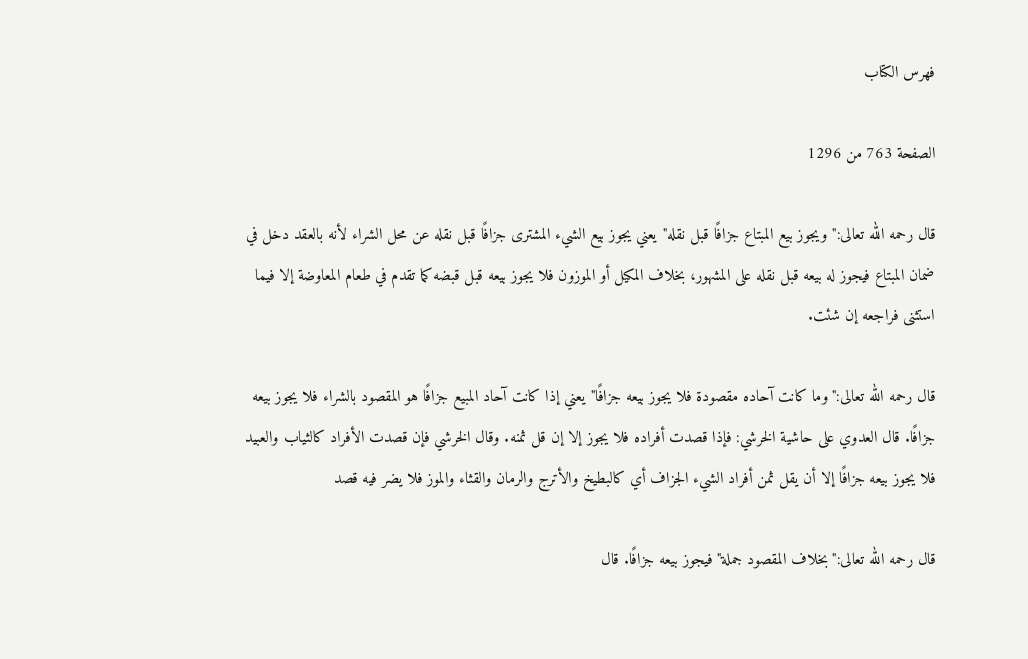فهرس الكتاب

الصفحة 763 من 1296

قال رحمه الله تعالى:"ويجوز بيع المبتاع جزافًا قبل نقله"يعني يجوز بيع الشيء المشترى جزافًا قبل نقله عن محل الشراء لأنه بالعقد دخل في ضمان المبتاع فيجوز له بيعه قبل نقله على المشهور، بخلاف المكيل أو الموزون فلا يجوز بيعه قبل قبضه كما تقدم في طعام المعاوضة إلا فيما استثنى فراجعه إن شئت.

قال رحمه الله تعالى:"وما كانت آحاده مقصودة فلا يجوز بيعه جزافًا"يعني إذا كانت آحاد المبيع جزافًا هو المقصود بالشراء فلا يجوز بيعه جزافًا. قال العدوي على حاشية الخرشي: فإذا قصدت أفراده فلا يجوز إلا إن قل ثمنه. وقال الخرشي فإن قصدت الأفراد كالثياب والعبيد فلا يجوز بيعه جزافًا إلا أن يقل ثمن أفراد الشيء الجزاف أي كالبطيخ والأترج والرمان والقثاء والموز فلا يضر فيه قصد

قال رحمه الله تعالى:"بخلاف المقصود جملة"فيجوز بيعه جزافًا. قال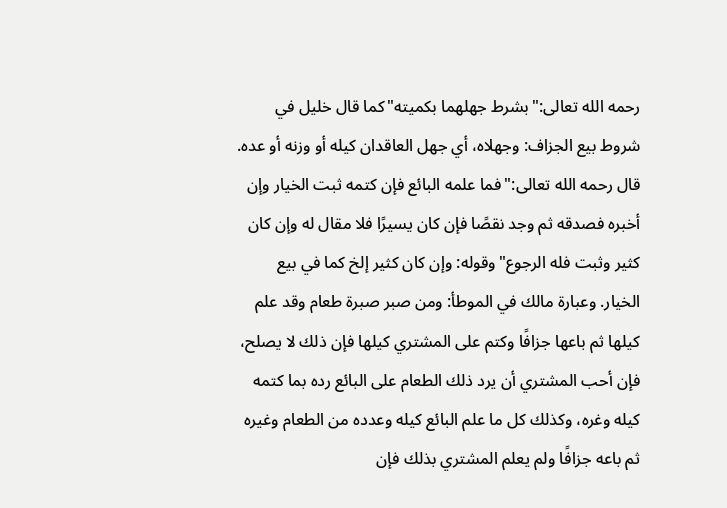رحمه الله تعالى:"بشرط جهلهما بكميته"كما قال خليل في شروط بيع الجزاف: وجهلاه، أي جهل العاقدان كيله أو وزنه أو عده. قال رحمه الله تعالى:"فما علمه البائع فإن كتمه ثبت الخيار وإن أخبره فصدقه ثم وجد نقصًا فإن كان يسيرًا فلا مقال له وإن كان كثير وثبت فله الرجوع"وقوله: وإن كان كثير إلخ كما في بيع الخيار. وعبارة مالك في الموطأ: ومن صبر صبرة طعام وقد علم كيلها ثم باعها جزافًا وكتم على المشتري كيلها فإن ذلك لا يصلح، فإن أحب المشتري أن يرد ذلك الطعام على البائع رده بما كتمه كيله وغره، وكذلك كل ما علم البائع كيله وعدده من الطعام وغيره ثم باعه جزافًا ولم يعلم المشتري بذلك فإن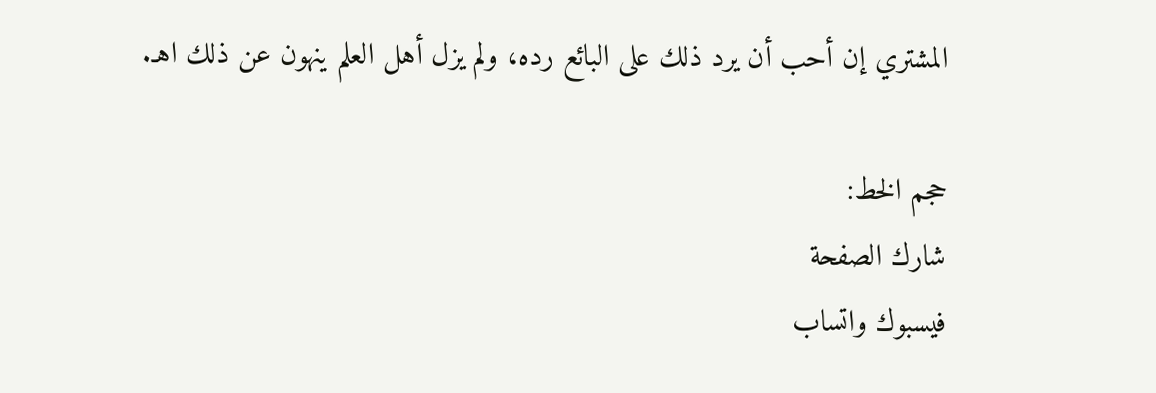المشتري إن أحب أن يرد ذلك على البائع رده، ولم يزل أهل العلم ينهون عن ذلك اهـ.

حجم الخط:
شارك الصفحة
فيسبوك واتساب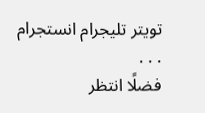تويتر تليجرام انستجرام
. . .
فضلًا انتظر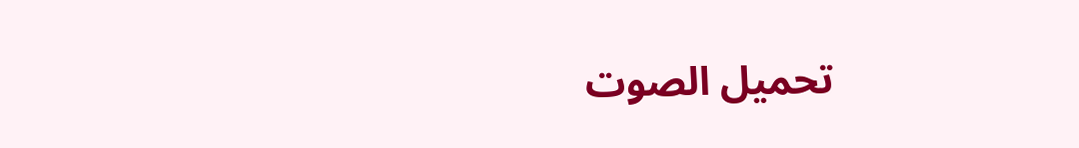تحميل الصوت